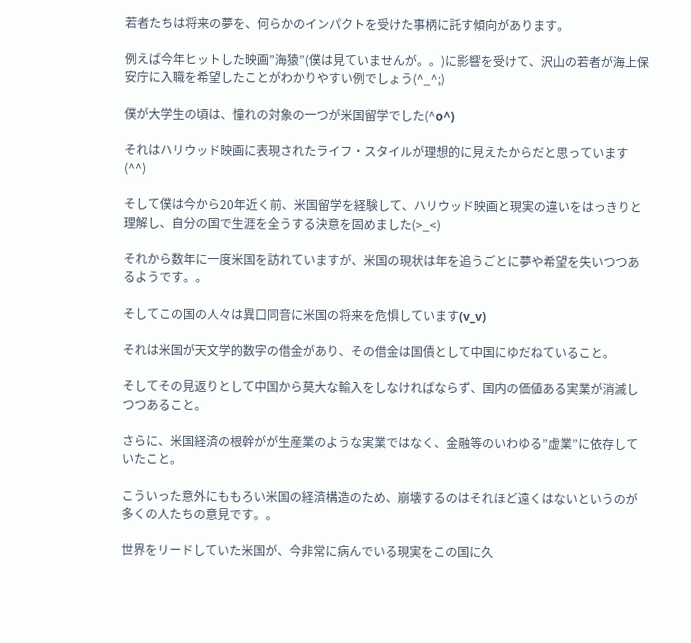若者たちは将来の夢を、何らかのインパクトを受けた事柄に託す傾向があります。

例えば今年ヒットした映画”海猿”(僕は見ていませんが。。)に影響を受けて、沢山の若者が海上保安庁に入職を希望したことがわかりやすい例でしょう(^_^;)

僕が大学生の頃は、憧れの対象の一つが米国留学でした(^o^)

それはハリウッド映画に表現されたライフ・スタイルが理想的に見えたからだと思っています(^^)

そして僕は今から20年近く前、米国留学を経験して、ハリウッド映画と現実の違いをはっきりと理解し、自分の国で生涯を全うする決意を固めました(>_<)

それから数年に一度米国を訪れていますが、米国の現状は年を追うごとに夢や希望を失いつつあるようです。。

そしてこの国の人々は異口同音に米国の将来を危惧しています(v_v)

それは米国が天文学的数字の借金があり、その借金は国債として中国にゆだねていること。

そしてその見返りとして中国から莫大な輸入をしなければならず、国内の価値ある実業が消滅しつつあること。

さらに、米国経済の根幹がが生産業のような実業ではなく、金融等のいわゆる”虚業”に依存していたこと。

こういった意外にももろい米国の経済構造のため、崩壊するのはそれほど遠くはないというのが多くの人たちの意見です。。

世界をリードしていた米国が、今非常に病んでいる現実をこの国に久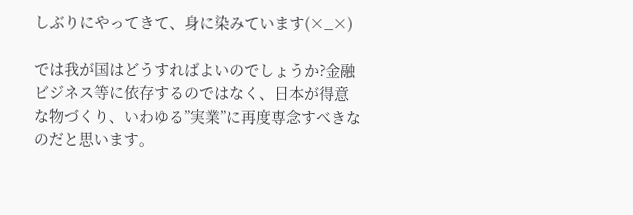しぶりにやってきて、身に染みています(×_×)

では我が国はどうすればよいのでしょうか?金融ビジネス等に依存するのではなく、日本が得意な物づくり、いわゆる”実業”に再度専念すべきなのだと思います。